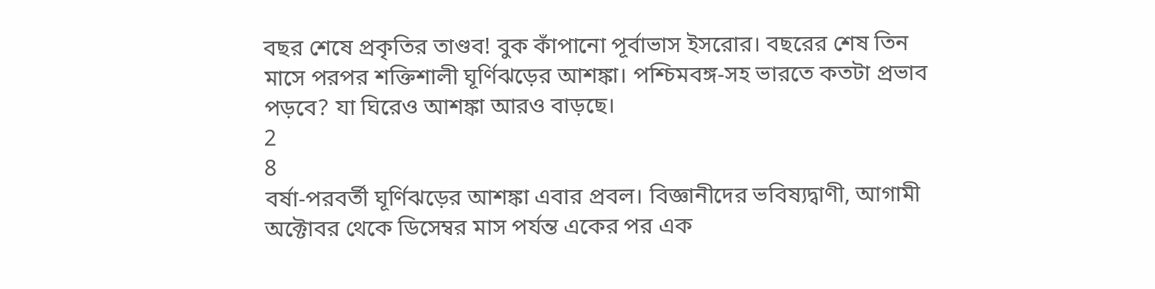বছর শেষে প্রকৃতির তাণ্ডব! বুক কাঁপানো পূর্বাভাস ইসরোর। বছরের শেষ তিন মাসে পরপর শক্তিশালী ঘূর্ণিঝড়ের আশঙ্কা। পশ্চিমবঙ্গ-সহ ভারতে কতটা প্রভাব পড়বে? যা ঘিরেও আশঙ্কা আরও বাড়ছে।
2
8
বর্ষা-পরবর্তী ঘূর্ণিঝড়ের আশঙ্কা এবার প্রবল। বিজ্ঞানীদের ভবিষ্যদ্বাণী, আগামী অক্টোবর থেকে ডিসেম্বর মাস পর্যন্ত একের পর এক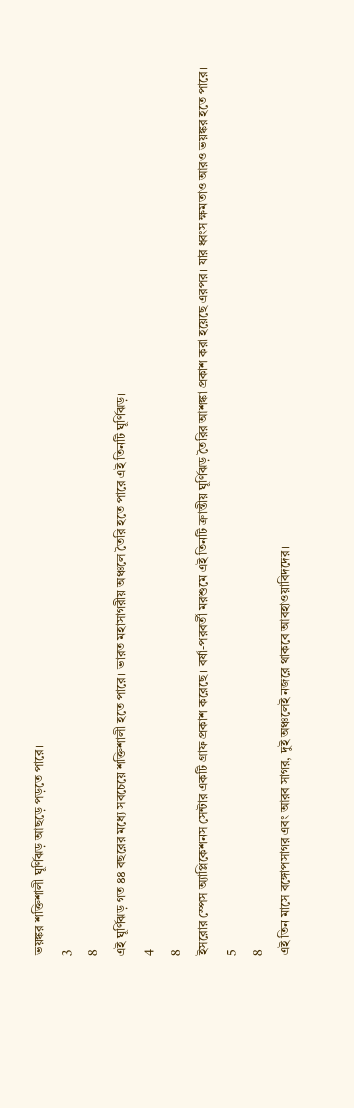ভয়ঙ্কর শক্তিশালী ঘূর্ণিঝড় আছড়ে পড়তে পারে।
3
8
এই ঘূর্ণিঝড় গত ৪৪ বছরের মধ্যে সবচেয়ে শক্তিশালী হতে পারে। ভারত মহাসাগরীয় অঞ্চলে তৈরি হতে পারে এই তিনটি ঘূর্ণিঝড়।
4
8
ইসরোর স্পেস অ্যাপ্লিকেশনস সেন্টার একটি গ্রাফ প্রকাশ করেছে। বর্ষা-পরবর্তী মরশুমে এই তিনটি ক্রান্তীয় ঘূর্ণিঝড় তৈরির আশঙ্কা প্রকাশ করা হয়েছে এরপর। যার ধ্বংস ক্ষমতাও আরও ভয়ঙ্কর হতে পারে।
5
8
এই তিন মাসে বঙ্গোপসাগর এবং আরব সাগর, দুই অঞ্চলেই নজরে থাকবে আবহাওয়াবিদদের।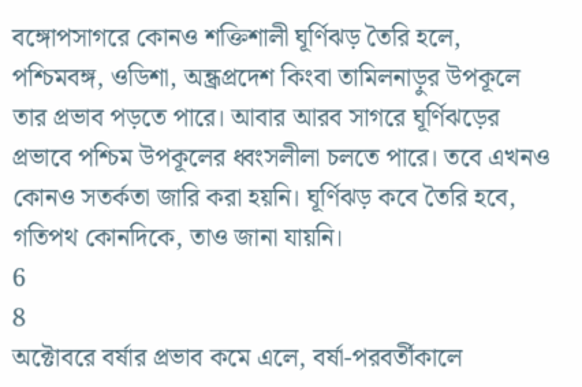বঙ্গোপসাগরে কোনও শক্তিশালী ঘূর্ণিঝড় তৈরি হলে, পশ্চিমবঙ্গ, ওডিশা, অন্ধ্রপ্রদেশ কিংবা তামিলনাড়ুর উপকূলে তার প্রভাব পড়তে পারে। আবার আরব সাগরে ঘূর্ণিঝড়ের প্রভাবে পশ্চিম উপকূলের ধ্বংসলীলা চলতে পারে। তবে এখনও কোনও সতর্কতা জারি করা হয়নি। ঘূর্ণিঝড় কবে তৈরি হবে, গতিপথ কোনদিকে, তাও জানা যায়নি।
6
8
অক্টোবরে বর্ষার প্রভাব কমে এলে, বর্ষা-পরবর্তীকালে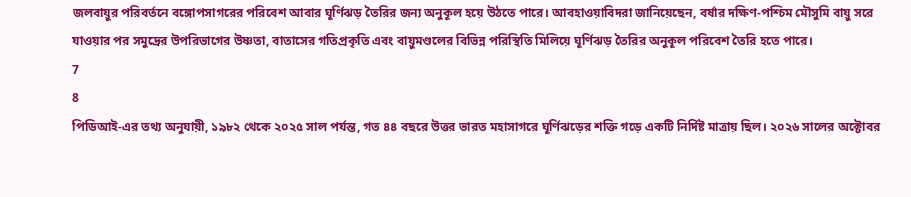জলবায়ুর পরিবর্তনে বঙ্গোপসাগরের পরিবেশ আবার ঘূর্ণিঝড় তৈরির জন্য অনুকূল হয়ে উঠতে পারে। আবহাওয়াবিদরা জানিয়েছেন, বর্ষার দক্ষিণ-পশ্চিম মৌসুমি বায়ু সরে যাওয়ার পর সমুদ্রের উপরিভাগের উষ্ণতা, বাতাসের গতিপ্রকৃতি এবং বায়ুমণ্ডলের বিভিন্ন পরিস্থিতি মিলিয়ে ঘূর্ণিঝড় তৈরির অনুকূল পরিবেশ তৈরি হতে পারে।
7
8
পিডিআই-এর তথ্য অনুযায়ী, ১৯৮২ থেকে ২০২৫ সাল পর্যন্ত, গত ৪৪ বছরে উত্তর ভারত মহাসাগরে ঘূর্ণিঝড়ের শক্তি গড়ে একটি নির্দিষ্ট মাত্রায় ছিল। ২০২৬ সালের অক্টোবর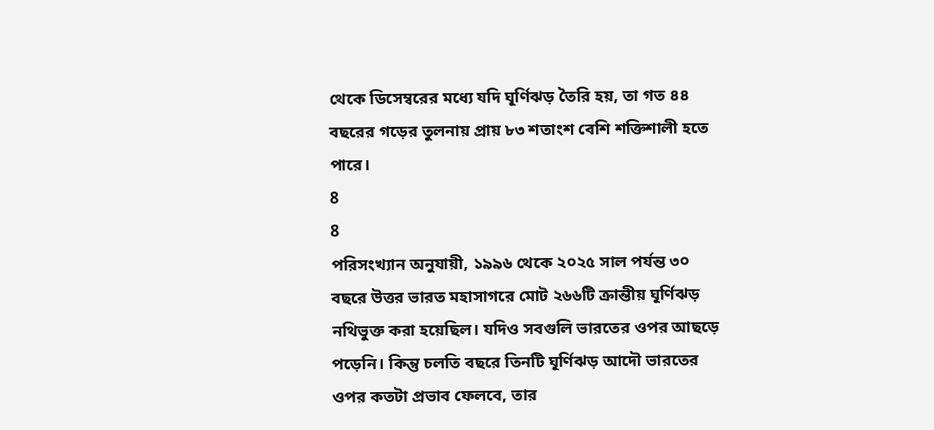থেকে ডিসেম্বরের মধ্যে যদি ঘূর্ণিঝড় তৈরি হয়, তা গত ৪৪ বছরের গড়ের তুলনায় প্রায় ৮৩ শতাংশ বেশি শক্তিশালী হতে পারে।
8
8
পরিসংখ্যান অনুযায়ী, ১৯৯৬ থেকে ২০২৫ সাল পর্যন্ত ৩০ বছরে উত্তর ভারত মহাসাগরে মোট ২৬৬টি ক্রান্তীয় ঘূর্ণিঝড় নথিভুক্ত করা হয়েছিল। যদিও সবগুলি ভারতের ওপর আছড়ে পড়েনি। কিন্তু চলতি বছরে তিনটি ঘূর্ণিঝড় আদৌ ভারতের ওপর কতটা প্রভাব ফেলবে, তার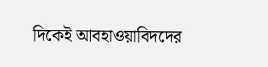দিকেই আবহাওয়াবিদদের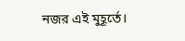নজর এই মুহূর্তে।